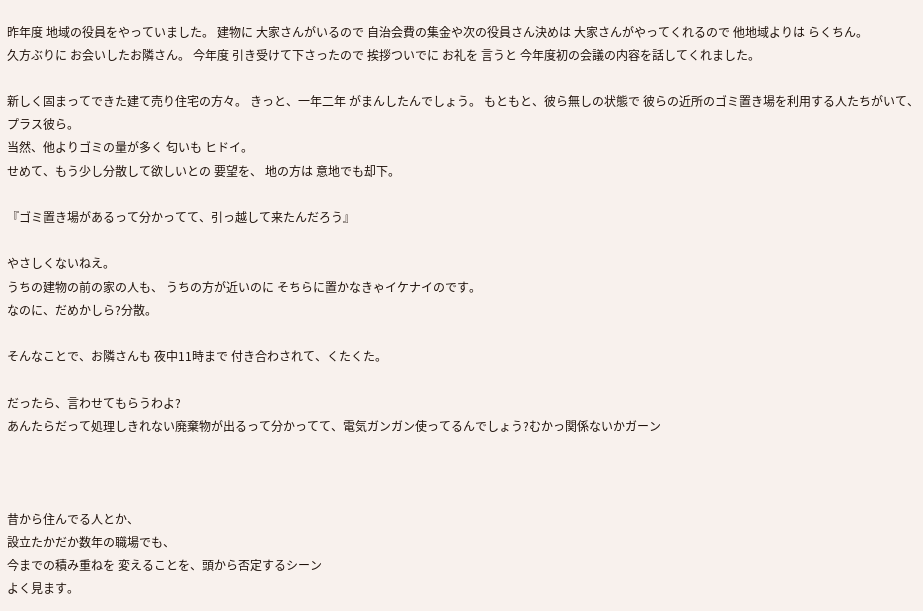昨年度 地域の役員をやっていました。 建物に 大家さんがいるので 自治会費の集金や次の役員さん決めは 大家さんがやってくれるので 他地域よりは らくちん。
久方ぶりに お会いしたお隣さん。 今年度 引き受けて下さったので 挨拶ついでに お礼を 言うと 今年度初の会議の内容を話してくれました。

新しく固まってできた建て売り住宅の方々。 きっと、一年二年 がまんしたんでしょう。 もともと、彼ら無しの状態で 彼らの近所のゴミ置き場を利用する人たちがいて、 プラス彼ら。
当然、他よりゴミの量が多く 匂いも ヒドイ。
せめて、もう少し分散して欲しいとの 要望を、 地の方は 意地でも却下。

『ゴミ置き場があるって分かってて、引っ越して来たんだろう』

やさしくないねえ。
うちの建物の前の家の人も、 うちの方が近いのに そちらに置かなきゃイケナイのです。
なのに、だめかしら?分散。

そんなことで、お隣さんも 夜中11時まで 付き合わされて、くたくた。

だったら、言わせてもらうわよ?
あんたらだって処理しきれない廃棄物が出るって分かってて、電気ガンガン使ってるんでしょう?むかっ関係ないかガーン



昔から住んでる人とか、
設立たかだか数年の職場でも、
今までの積み重ねを 変えることを、頭から否定するシーン
よく見ます。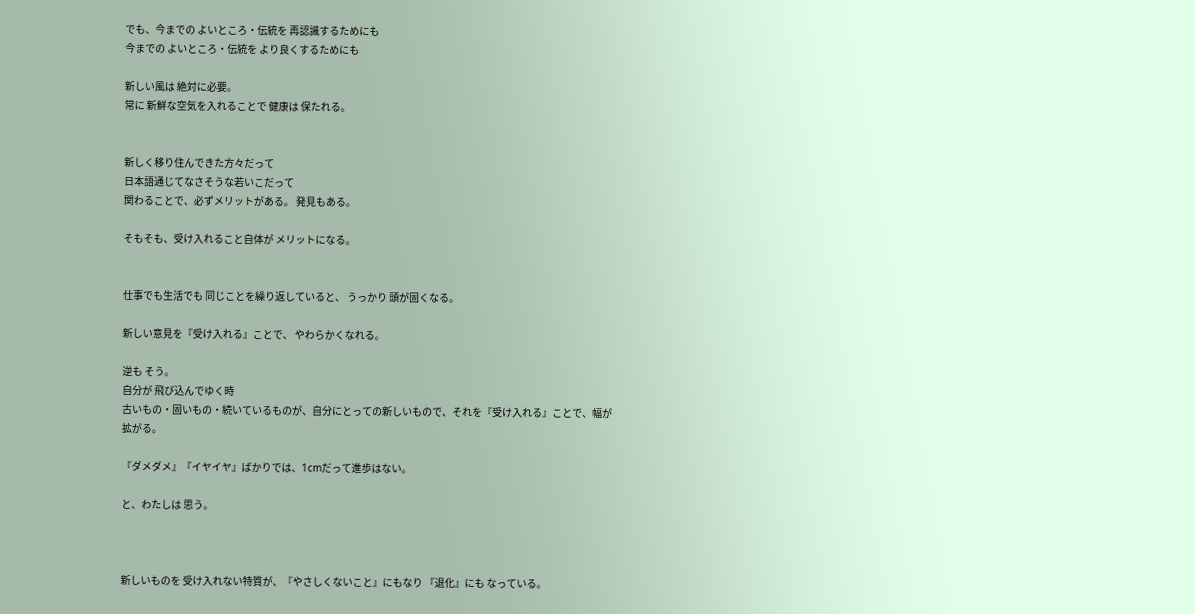でも、今までの よいところ・伝統を 再認識するためにも
今までの よいところ・伝統を より良くするためにも

新しい風は 絶対に必要。
常に 新鮮な空気を入れることで 健康は 保たれる。


新しく移り住んできた方々だって
日本語通じてなさそうな若いこだって
関わることで、必ずメリットがある。 発見もある。

そもそも、受け入れること自体が メリットになる。


仕事でも生活でも 同じことを繰り返していると、 うっかり 頭が固くなる。

新しい意見を『受け入れる』ことで、 やわらかくなれる。

逆も そう。
自分が 飛び込んでゆく時
古いもの・固いもの・続いているものが、自分にとっての新しいもので、それを『受け入れる』ことで、幅が 拡がる。

『ダメダメ』『イヤイヤ』ばかりでは、1cmだって進歩はない。

と、わたしは 思う。



新しいものを 受け入れない特質が、『やさしくないこと』にもなり 『退化』にも なっている。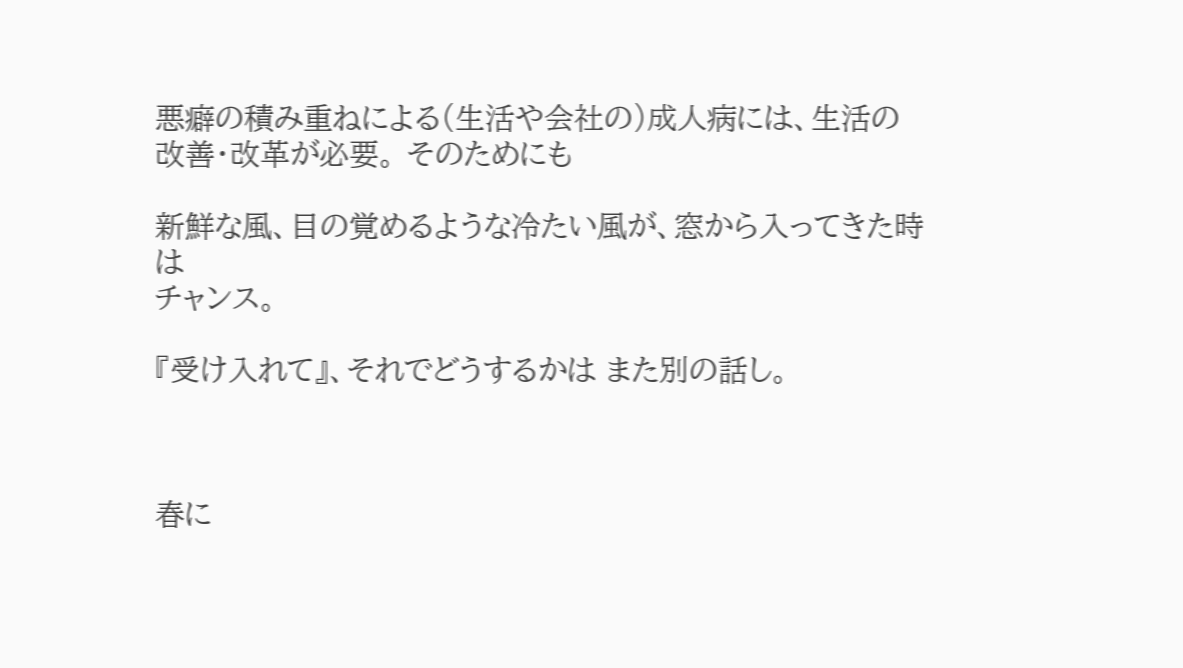悪癖の積み重ねによる(生活や会社の)成人病には、生活の改善・改革が必要。 そのためにも

新鮮な風、目の覚めるような冷たい風が、窓から入ってきた時は
チャンス。

『受け入れて』、それでどうするかは また別の話し。



春に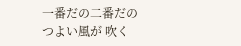一番だの二番だの
つよい風が 吹く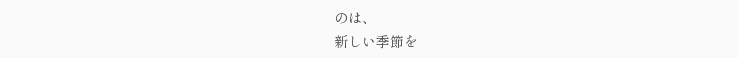のは、
新しい季節を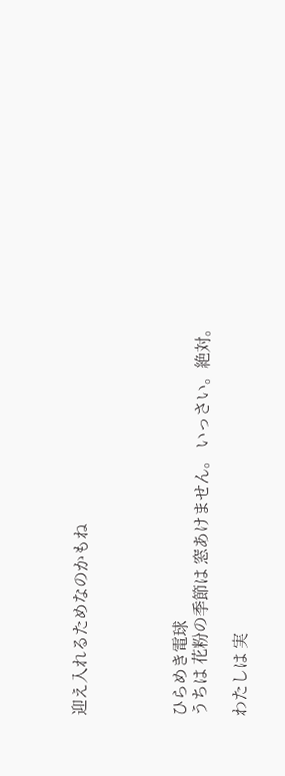迎え入れるためなのかもね




ひらめき電球
うちは 花粉の季節は 窓あけません。 いっさい。絶対。

わたしは 実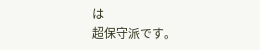は
超保守派です。